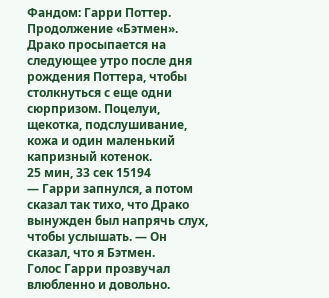Фандом: Гарри Поттер. Продолжение «Бэтмен». Драко просыпается на следующее утро после дня рождения Поттера, чтобы столкнуться с еще одни сюрпризом. Поцелуи, щекотка, подслушивание, кожа и один маленький капризный котенок.
25 мин, 33 сек 15194
— Гарри запнулся, а потом сказал так тихо, что Драко вынужден был напрячь слух, чтобы услышать. — Он сказал, что я Бэтмен.
Голос Гарри прозвучал влюбленно и довольно.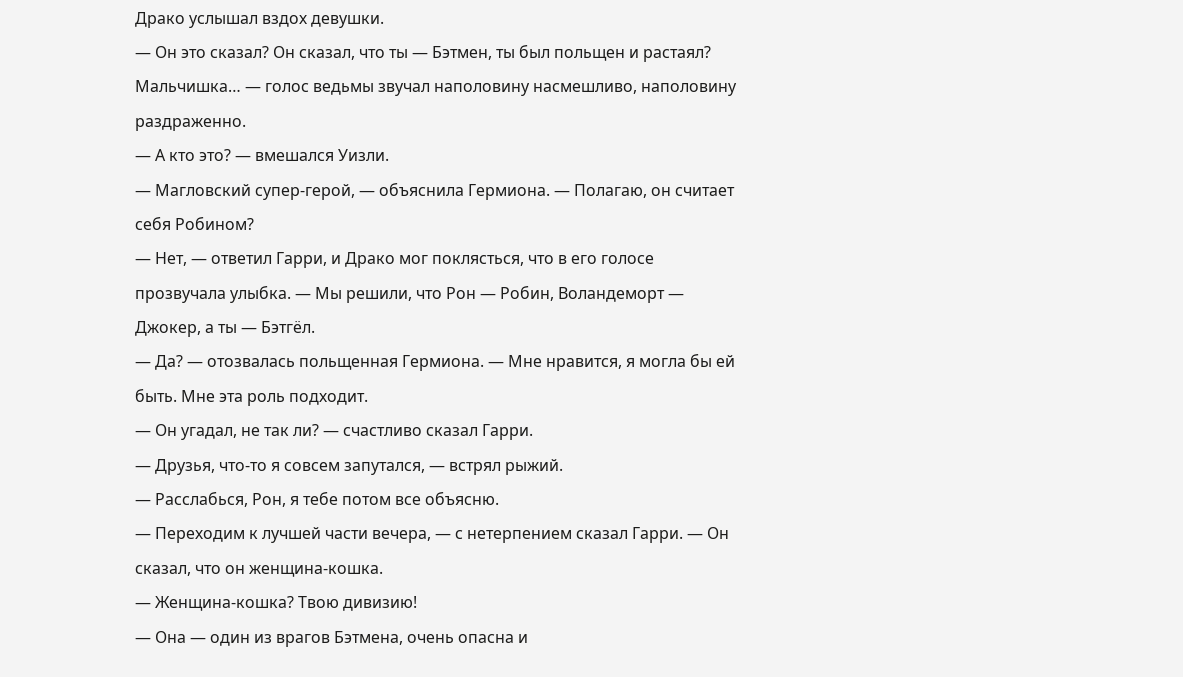Драко услышал вздох девушки.
— Он это сказал? Он сказал, что ты — Бэтмен, ты был польщен и растаял? Мальчишка… — голос ведьмы звучал наполовину насмешливо, наполовину раздраженно.
— А кто это? — вмешался Уизли.
— Магловский супер-герой, — объяснила Гермиона. — Полагаю, он считает себя Робином?
— Нет, — ответил Гарри, и Драко мог поклясться, что в его голосе прозвучала улыбка. — Мы решили, что Рон — Робин, Воландеморт — Джокер, а ты — Бэтгёл.
— Да? — отозвалась польщенная Гермиона. — Мне нравится, я могла бы ей быть. Мне эта роль подходит.
— Он угадал, не так ли? — счастливо сказал Гарри.
— Друзья, что-то я совсем запутался, — встрял рыжий.
— Расслабься, Рон, я тебе потом все объясню.
— Переходим к лучшей части вечера, — с нетерпением сказал Гарри. — Он сказал, что он женщина-кошка.
— Женщина-кошка? Твою дивизию!
— Она — один из врагов Бэтмена, очень опасна и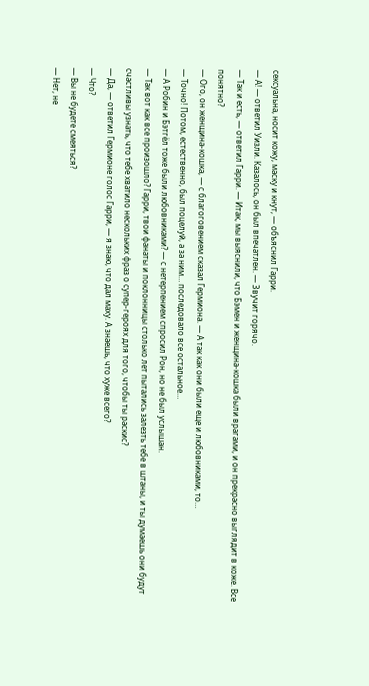сексуальна, носит кожу, маску и кнут, — объяснил Гарри.
— А! — ответил Уизли. Казалось, он был впечатлен. — Звучит горячо.
— Так и есть, — ответил Гарри. — Итак, мы выяснили, что Бэмен и женщина-кошка были врагами, и он прекрасно выглядит в коже. Все понятно?
— Ого, он женщина-кошка, — с благоговением сказал Гермиона. — А так как они были еще и любовниками, то…
— Точно! Потом, естественно, был поцелуй, а за ним… последовало все остальное…
— А Робин и Бэтгёл тоже были любовниками? — с нетерпением спросил Рон, но не был услышан.
— Так вот как все произошло? Гарри, твои фанаты и поклонницы столько лет пытались залезть тебе в штаны, и ты думаешь они будут счастливы узнать, что тебе хватило нескольких фраз о супер-героях для того, чтобы ты раскис?
— Да, — ответил Гермионе голос Гарри, — я знаю, что дал маху. А знаешь, что хуже всего?
— Что?
— Вы не будете смеяться?
— Нет, не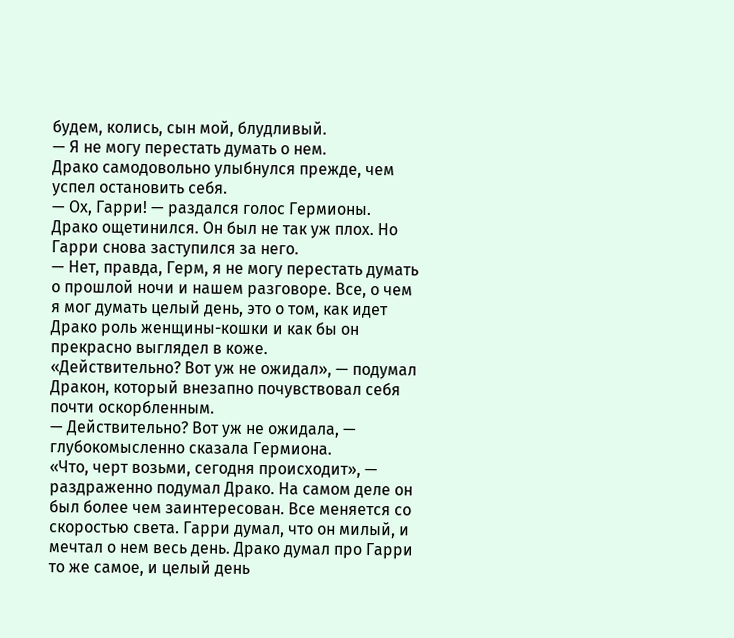будем, колись, сын мой, блудливый.
— Я не могу перестать думать о нем.
Драко самодовольно улыбнулся прежде, чем успел остановить себя.
— Ох, Гарри! — раздался голос Гермионы. Драко ощетинился. Он был не так уж плох. Но Гарри снова заступился за него.
— Нет, правда, Герм, я не могу перестать думать о прошлой ночи и нашем разговоре. Все, о чем я мог думать целый день, это о том, как идет Драко роль женщины-кошки и как бы он прекрасно выглядел в коже.
«Действительно? Вот уж не ожидал», — подумал Дракон, который внезапно почувствовал себя почти оскорбленным.
— Действительно? Вот уж не ожидала, — глубокомысленно сказала Гермиона.
«Что, черт возьми, сегодня происходит», — раздраженно подумал Драко. На самом деле он был более чем заинтересован. Все меняется со скоростью света. Гарри думал, что он милый, и мечтал о нем весь день. Драко думал про Гарри то же самое, и целый день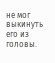не мог выкинуть его из головы.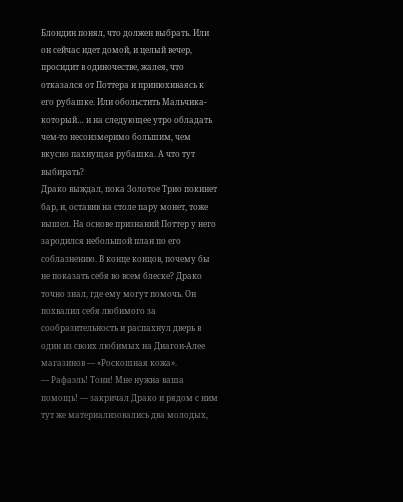Блондин понял, что должен выбрать. Или он сейчас идет домой, и целый вечер, просидит в одиночестве, жалея, что отказался от Поттера и принюхиваясь к его рубашке. Или обольстить Мальчика-который… и на следующее утро обладать чем-то несоизмеримо большим, чем вкусно пахнущая рубашка. А что тут выбирать?
Драко выждал, пока Золотое Трио покинет бар, и, оставив на столе пару монет, тоже вышел. На основе признаний Поттер у него зародился небольшой план по его соблазнению. В конце концов, почему бы не показать себя во всем блеске? Драко точно знал, где ему могут помочь. Он похвалил себя любимого за сообразительность и распахнул дверь в один из своих любимых на Диагон-Алее магазинов — «Роскошная кожа».
— Рафаэль! Тони! Мне нужна ваша помощь! — закричал Драко и рядом с ним тут же материализовались два молодых,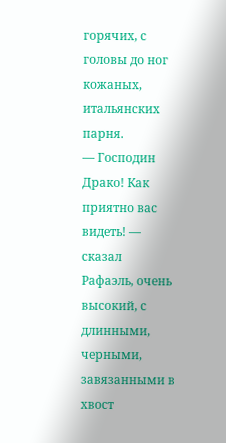горячих, с головы до ног кожаных, итальянских парня.
— Господин Драко! Как приятно вас видеть! — сказал Рафаэль, очень высокий, с длинными, черными, завязанными в хвост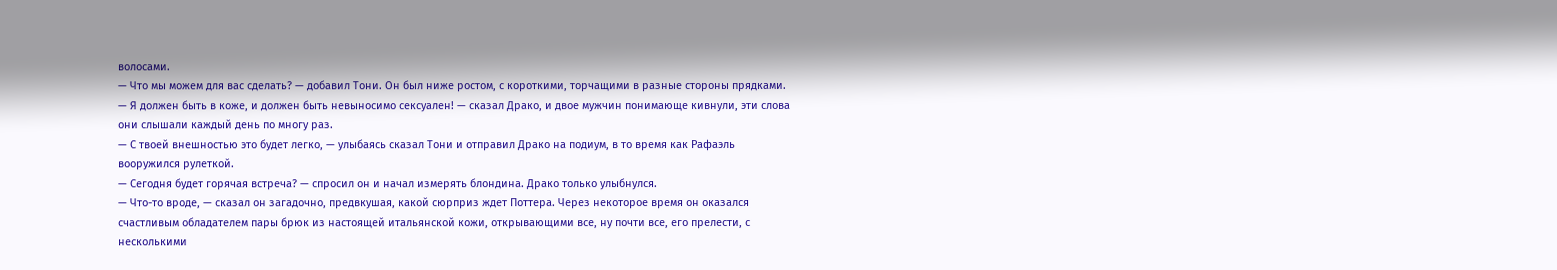волосами.
— Что мы можем для вас сделать? — добавил Тони. Он был ниже ростом, с короткими, торчащими в разные стороны прядками.
— Я должен быть в коже, и должен быть невыносимо сексуален! — сказал Драко, и двое мужчин понимающе кивнули, эти слова они слышали каждый день по многу раз.
— С твоей внешностью это будет легко, — улыбаясь сказал Тони и отправил Драко на подиум, в то время как Рафаэль вооружился рулеткой.
— Сегодня будет горячая встреча? — спросил он и начал измерять блондина. Драко только улыбнулся.
— Что-то вроде, — сказал он загадочно, предвкушая, какой сюрприз ждет Поттера. Через некоторое время он оказался счастливым обладателем пары брюк из настоящей итальянской кожи, открывающими все, ну почти все, его прелести, с несколькими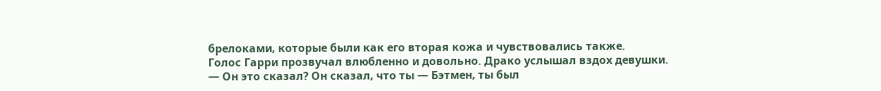брелоками, которые были как его вторая кожа и чувствовались также.
Голос Гарри прозвучал влюбленно и довольно. Драко услышал вздох девушки.
— Он это сказал? Он сказал, что ты — Бэтмен, ты был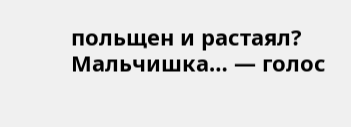польщен и растаял? Мальчишка… — голос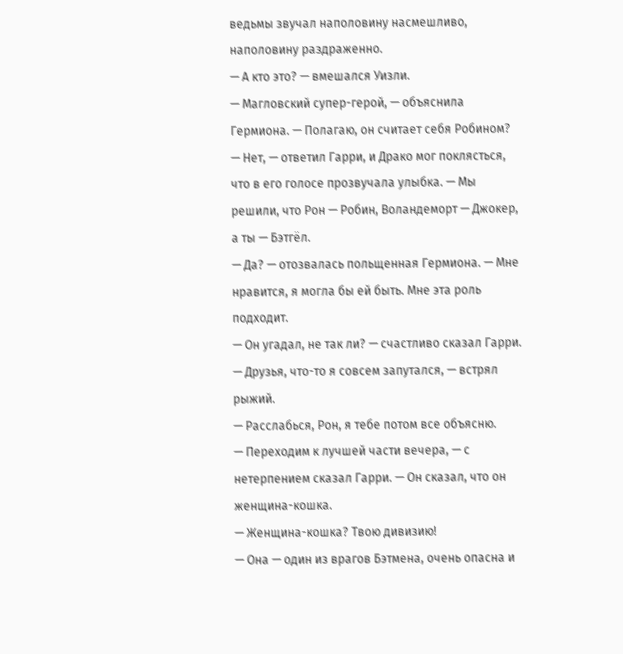ведьмы звучал наполовину насмешливо, наполовину раздраженно.
— А кто это? — вмешался Уизли.
— Магловский супер-герой, — объяснила Гермиона. — Полагаю, он считает себя Робином?
— Нет, — ответил Гарри, и Драко мог поклясться, что в его голосе прозвучала улыбка. — Мы решили, что Рон — Робин, Воландеморт — Джокер, а ты — Бэтгёл.
— Да? — отозвалась польщенная Гермиона. — Мне нравится, я могла бы ей быть. Мне эта роль подходит.
— Он угадал, не так ли? — счастливо сказал Гарри.
— Друзья, что-то я совсем запутался, — встрял рыжий.
— Расслабься, Рон, я тебе потом все объясню.
— Переходим к лучшей части вечера, — с нетерпением сказал Гарри. — Он сказал, что он женщина-кошка.
— Женщина-кошка? Твою дивизию!
— Она — один из врагов Бэтмена, очень опасна и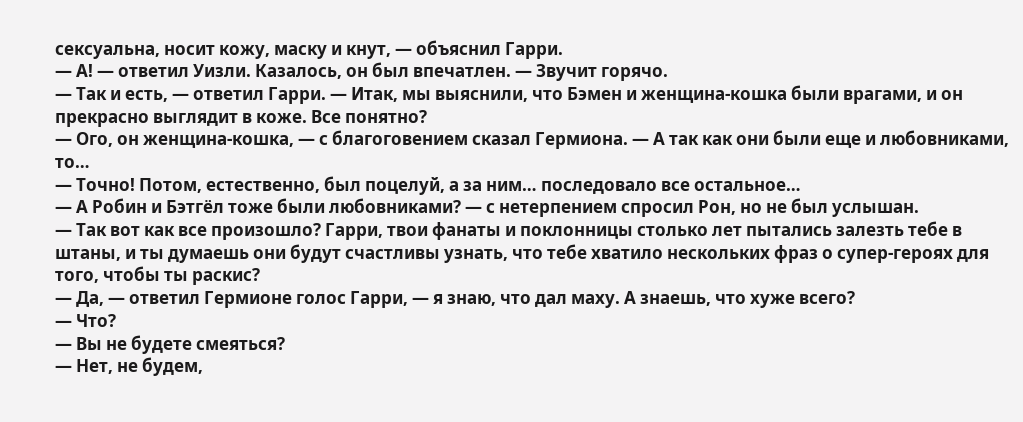сексуальна, носит кожу, маску и кнут, — объяснил Гарри.
— А! — ответил Уизли. Казалось, он был впечатлен. — Звучит горячо.
— Так и есть, — ответил Гарри. — Итак, мы выяснили, что Бэмен и женщина-кошка были врагами, и он прекрасно выглядит в коже. Все понятно?
— Ого, он женщина-кошка, — с благоговением сказал Гермиона. — А так как они были еще и любовниками, то…
— Точно! Потом, естественно, был поцелуй, а за ним… последовало все остальное…
— А Робин и Бэтгёл тоже были любовниками? — с нетерпением спросил Рон, но не был услышан.
— Так вот как все произошло? Гарри, твои фанаты и поклонницы столько лет пытались залезть тебе в штаны, и ты думаешь они будут счастливы узнать, что тебе хватило нескольких фраз о супер-героях для того, чтобы ты раскис?
— Да, — ответил Гермионе голос Гарри, — я знаю, что дал маху. А знаешь, что хуже всего?
— Что?
— Вы не будете смеяться?
— Нет, не будем,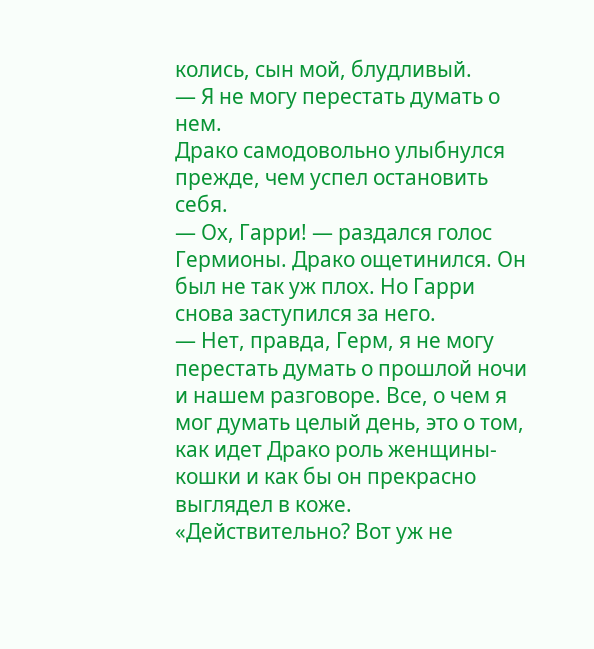колись, сын мой, блудливый.
— Я не могу перестать думать о нем.
Драко самодовольно улыбнулся прежде, чем успел остановить себя.
— Ох, Гарри! — раздался голос Гермионы. Драко ощетинился. Он был не так уж плох. Но Гарри снова заступился за него.
— Нет, правда, Герм, я не могу перестать думать о прошлой ночи и нашем разговоре. Все, о чем я мог думать целый день, это о том, как идет Драко роль женщины-кошки и как бы он прекрасно выглядел в коже.
«Действительно? Вот уж не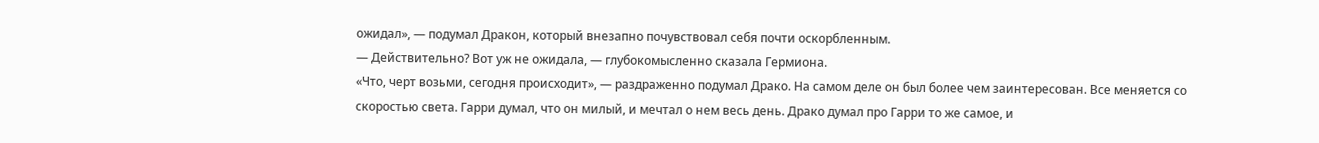ожидал», — подумал Дракон, который внезапно почувствовал себя почти оскорбленным.
— Действительно? Вот уж не ожидала, — глубокомысленно сказала Гермиона.
«Что, черт возьми, сегодня происходит», — раздраженно подумал Драко. На самом деле он был более чем заинтересован. Все меняется со скоростью света. Гарри думал, что он милый, и мечтал о нем весь день. Драко думал про Гарри то же самое, и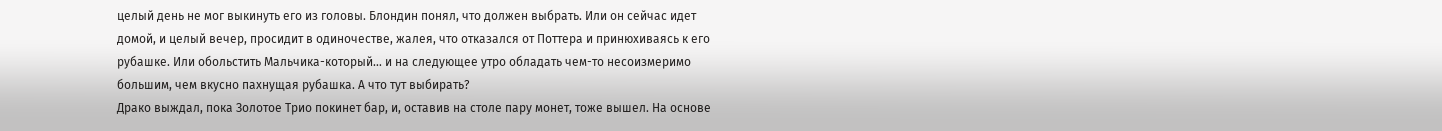целый день не мог выкинуть его из головы. Блондин понял, что должен выбрать. Или он сейчас идет домой, и целый вечер, просидит в одиночестве, жалея, что отказался от Поттера и принюхиваясь к его рубашке. Или обольстить Мальчика-который… и на следующее утро обладать чем-то несоизмеримо большим, чем вкусно пахнущая рубашка. А что тут выбирать?
Драко выждал, пока Золотое Трио покинет бар, и, оставив на столе пару монет, тоже вышел. На основе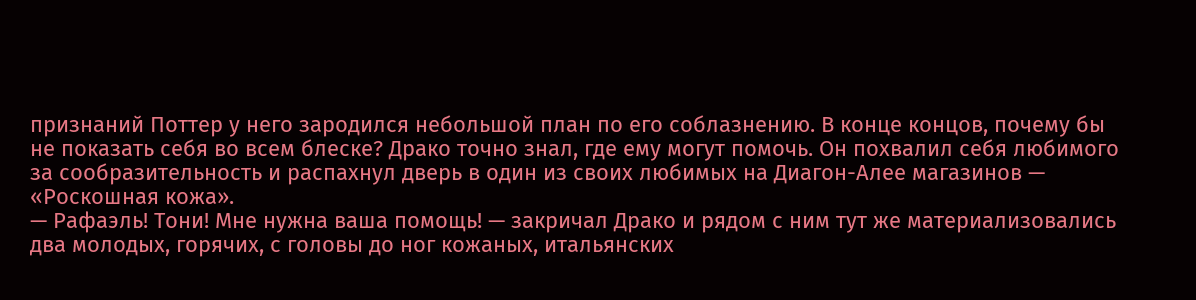признаний Поттер у него зародился небольшой план по его соблазнению. В конце концов, почему бы не показать себя во всем блеске? Драко точно знал, где ему могут помочь. Он похвалил себя любимого за сообразительность и распахнул дверь в один из своих любимых на Диагон-Алее магазинов — «Роскошная кожа».
— Рафаэль! Тони! Мне нужна ваша помощь! — закричал Драко и рядом с ним тут же материализовались два молодых, горячих, с головы до ног кожаных, итальянских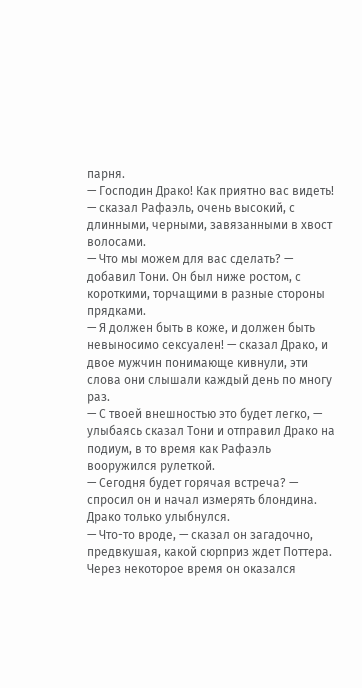парня.
— Господин Драко! Как приятно вас видеть! — сказал Рафаэль, очень высокий, с длинными, черными, завязанными в хвост волосами.
— Что мы можем для вас сделать? — добавил Тони. Он был ниже ростом, с короткими, торчащими в разные стороны прядками.
— Я должен быть в коже, и должен быть невыносимо сексуален! — сказал Драко, и двое мужчин понимающе кивнули, эти слова они слышали каждый день по многу раз.
— С твоей внешностью это будет легко, — улыбаясь сказал Тони и отправил Драко на подиум, в то время как Рафаэль вооружился рулеткой.
— Сегодня будет горячая встреча? — спросил он и начал измерять блондина. Драко только улыбнулся.
— Что-то вроде, — сказал он загадочно, предвкушая, какой сюрприз ждет Поттера. Через некоторое время он оказался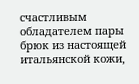счастливым обладателем пары брюк из настоящей итальянской кожи,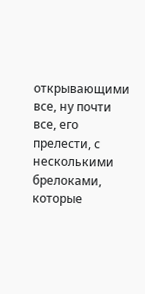открывающими все, ну почти все, его прелести, с несколькими брелоками, которые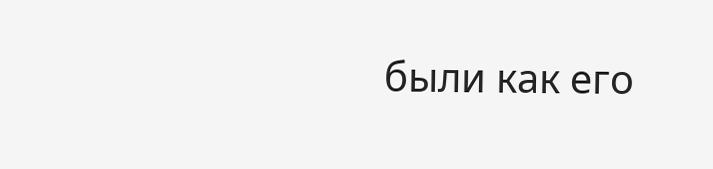были как его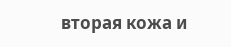вторая кожа и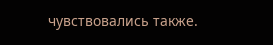чувствовались также.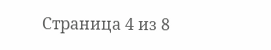Страница 4 из 8